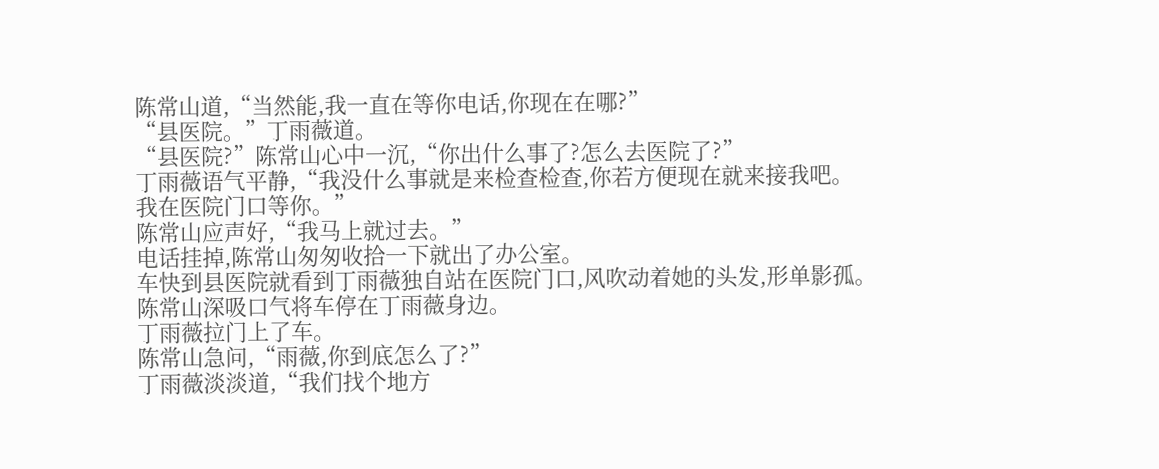陈常山道,“当然能,我一直在等你电话,你现在在哪?”
“县医院。”丁雨薇道。
“县医院?”陈常山心中一沉,“你出什么事了?怎么去医院了?”
丁雨薇语气平静,“我没什么事就是来检查检查,你若方便现在就来接我吧。
我在医院门口等你。”
陈常山应声好,“我马上就过去。”
电话挂掉,陈常山匆匆收拾一下就出了办公室。
车快到县医院就看到丁雨薇独自站在医院门口,风吹动着她的头发,形单影孤。
陈常山深吸口气将车停在丁雨薇身边。
丁雨薇拉门上了车。
陈常山急问,“雨薇,你到底怎么了?”
丁雨薇淡淡道,“我们找个地方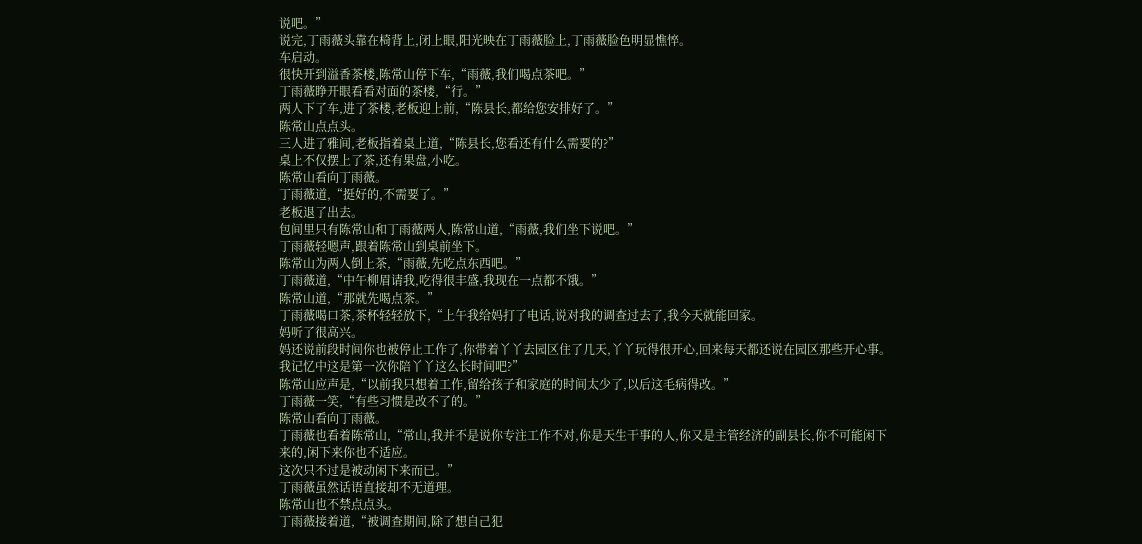说吧。”
说完,丁雨薇头靠在椅背上,闭上眼,阳光映在丁雨薇脸上,丁雨薇脸色明显憔悴。
车启动。
很快开到溢香茶楼,陈常山停下车,“雨薇,我们喝点茶吧。”
丁雨薇睁开眼看看对面的茶楼,“行。”
两人下了车,进了茶楼,老板迎上前,“陈县长,都给您安排好了。”
陈常山点点头。
三人进了雅间,老板指着桌上道,“陈县长,您看还有什么需要的?”
桌上不仅摆上了茶,还有果盘,小吃。
陈常山看向丁雨薇。
丁雨薇道,“挺好的,不需要了。”
老板退了出去。
包间里只有陈常山和丁雨薇两人,陈常山道,“雨薇,我们坐下说吧。”
丁雨薇轻嗯声,跟着陈常山到桌前坐下。
陈常山为两人倒上茶,“雨薇,先吃点东西吧。”
丁雨薇道,“中午柳眉请我,吃得很丰盛,我现在一点都不饿。”
陈常山道,“那就先喝点茶。”
丁雨薇喝口茶,茶杯轻轻放下,“上午我给妈打了电话,说对我的调查过去了,我今天就能回家。
妈听了很高兴。
妈还说前段时间你也被停止工作了,你带着丫丫去园区住了几天,丫丫玩得很开心,回来每天都还说在园区那些开心事。
我记忆中这是第一次你陪丫丫这么长时间吧?”
陈常山应声是,“以前我只想着工作,留给孩子和家庭的时间太少了,以后这毛病得改。”
丁雨薇一笑,“有些习惯是改不了的。”
陈常山看向丁雨薇。
丁雨薇也看着陈常山,“常山,我并不是说你专注工作不对,你是天生干事的人,你又是主管经济的副县长,你不可能闲下来的,闲下来你也不适应。
这次只不过是被动闲下来而已。”
丁雨薇虽然话语直接却不无道理。
陈常山也不禁点点头。
丁雨薇接着道,“被调查期间,除了想自己犯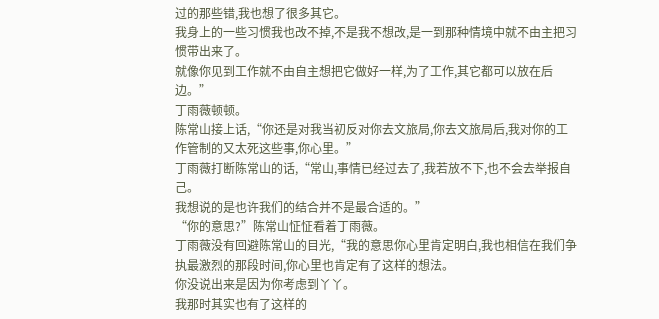过的那些错,我也想了很多其它。
我身上的一些习惯我也改不掉,不是我不想改,是一到那种情境中就不由主把习惯带出来了。
就像你见到工作就不由自主想把它做好一样,为了工作,其它都可以放在后边。”
丁雨薇顿顿。
陈常山接上话,“你还是对我当初反对你去文旅局,你去文旅局后,我对你的工作管制的又太死这些事,你心里。”
丁雨薇打断陈常山的话,“常山,事情已经过去了,我若放不下,也不会去举报自己。
我想说的是也许我们的结合并不是最合适的。”
“你的意思?”陈常山怔怔看着丁雨薇。
丁雨薇没有回避陈常山的目光,“我的意思你心里肯定明白,我也相信在我们争执最激烈的那段时间,你心里也肯定有了这样的想法。
你没说出来是因为你考虑到丫丫。
我那时其实也有了这样的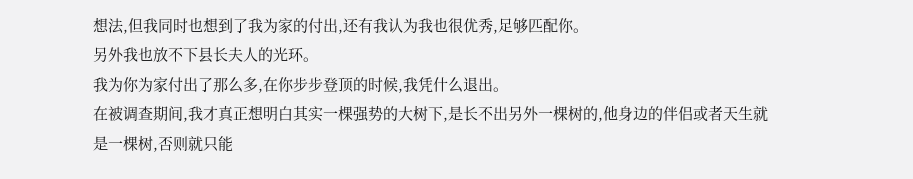想法,但我同时也想到了我为家的付出,还有我认为我也很优秀,足够匹配你。
另外我也放不下县长夫人的光环。
我为你为家付出了那么多,在你步步登顶的时候,我凭什么退出。
在被调查期间,我才真正想明白其实一棵强势的大树下,是长不出另外一棵树的,他身边的伴侣或者天生就是一棵树,否则就只能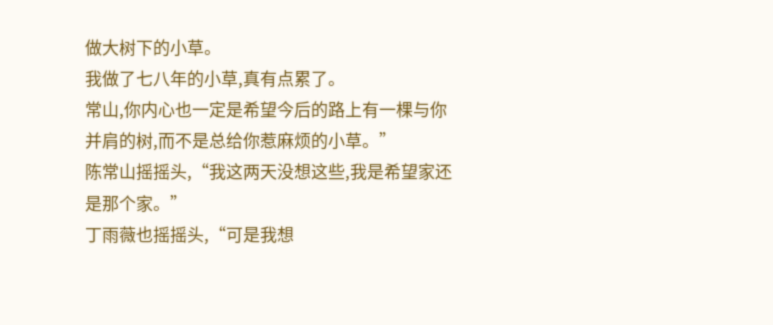做大树下的小草。
我做了七八年的小草,真有点累了。
常山,你内心也一定是希望今后的路上有一棵与你并肩的树,而不是总给你惹麻烦的小草。”
陈常山摇摇头,“我这两天没想这些,我是希望家还是那个家。”
丁雨薇也摇摇头,“可是我想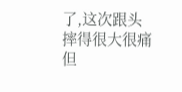了,这次跟头摔得很大很痛但